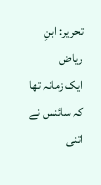تحریر: ابنِ ریاض
ایک زمانہ تھا کہ سائنس نے اتنی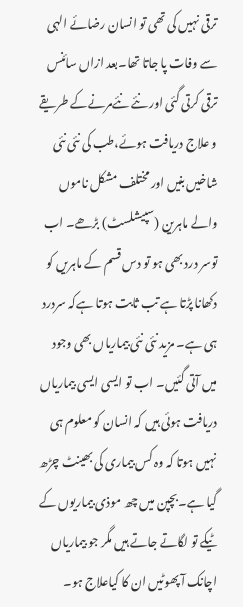ترقی نہیں کی تھی تو انسان رضائے الہی سے وفات پا جاتا تھا۔بعد ازاں سائنس ترقی کرتی گئی اور نئے نئےمرنےکے طریقے و علاج دریافت ہوئے،طب کی نئی نئی شاخیں بنیں اور مختلف مشکل ناموں والے ماہرین (سپیشلسٹ) بڑھے۔ اب توسر درد بھی ہو تو دس قسم کے ماہریں کو دکھانا پڑتا ہے تب ثابت ہوتا ہےکہ سردرد ہی ہے۔ مزید نئی نئی بیماریاں بھی وجود میں آتی گئیں۔ اب تو ایسی ایسی بیماریاں دریافت ہوئی ہیں کہ انسان کو معلوم ہی نہیں ہوتا کہ وہ کس بیماری کی بھینٹ چڑھ گیا ہے۔بچپن میں چھ موذی بیماریوں کے ٹیکے تو لگاتے جاتے ہیں مگر جو بیماریاں اچانک آ پھوٹیں ان کا کیاعلاج ہو۔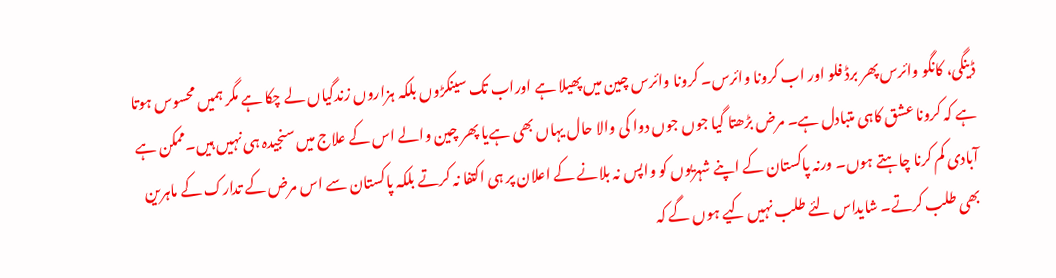ڈینگی، کانگو وائرس پھر برڈ فلو اور اب کرونا وائرس۔ کرونا وائرس چین میں پھیلا ہے اوراب تک سینکڑوں بلکہ ہزاروں زندگیاں لے چکا ہے مگر ہمیں محسوس ہوتا ہے کہ کرونا عشق کاہی متبادل ہے۔ مرض بڑھتا گیا جوں جوں دوا کی والا حال یہاں بھی ہےیا پھر چین والے اس کے علاج میں سنجیدہ ہی نہیں ہیں۔ممکن ہے آبادی کم کرنا چاہتے ہوں۔ ورنہ پاکستان کے اپنے شہریوں کو واپس نہ بلانے کے اعلان پر ہی اکتفا نہ کرتے بلکہ پاکستان سے اس مرض کے تدارک کے ماہرین بھی طلب کرتے۔ شایداس لئے طلب نہیں کیے ہوں گے کہ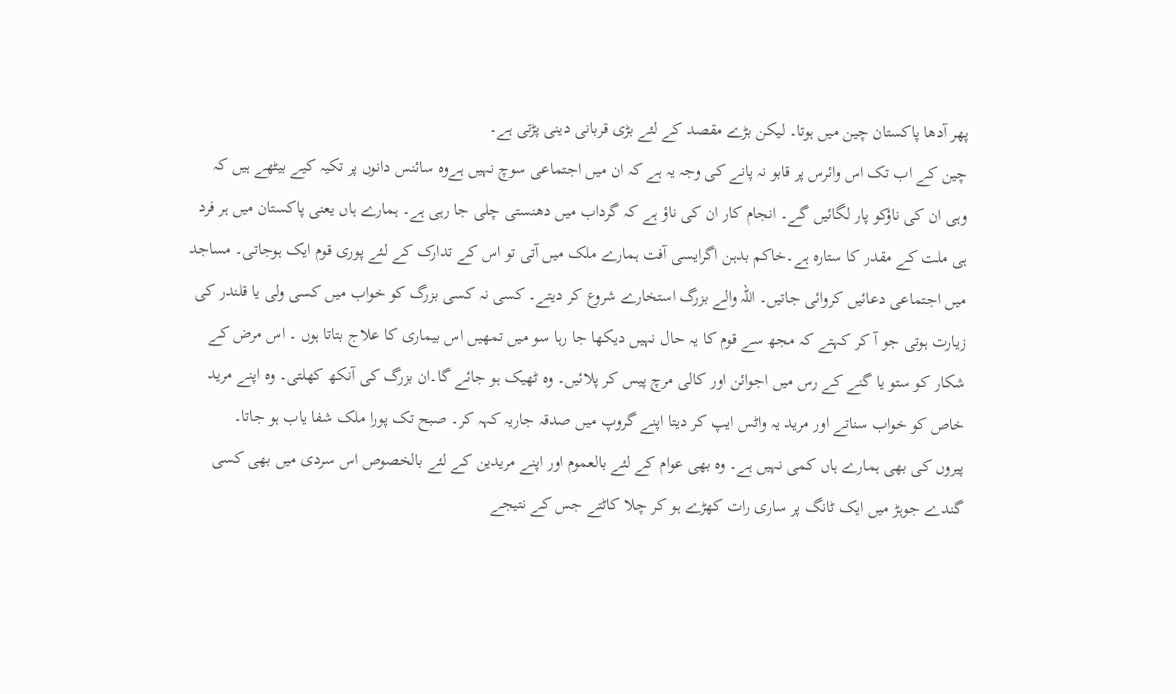پھر آدھا پاکستان چین میں ہوتا۔ لیکن بڑے مقصد کے لئے بڑی قربانی دینی پڑتی ہے۔
چین کے اب تک اس وائرس پر قابو نہ پانے کی وجہ یہ ہے کہ ان میں اجتماعی سوچ نہیں ہےوہ سائنس دانوں پر تکیہ کیے بیٹھے ہیں کہ وہی ان کی ناؤکو پار لگائیں گے۔ انجام کار ان کی ناؤ ہے کہ گرداب میں دھنستی چلی جا رہی ہے۔ ہمارے ہاں یعنی پاکستان میں ہر فرد ہی ملت کے مقدر کا ستارہ ہے۔خاکم بدہن اگرایسی آفت ہمارے ملک میں آتی تو اس کے تدارک کے لئے پوری قوم ایک ہوجاتی۔ مساجد میں اجتماعی دعائیں کروائی جاتیں۔ اللہ والے بزرگ استخارے شروع کر دیتے۔ کسی نہ کسی بزرگ کو خواب میں کسی ولی یا قلندر کی زیارت ہوتی جو آ کر کہتے کہ مجھ سے قوم کا یہ حال نہیں دیکھا جا رہا سو میں تمھیں اس بیماری کا علاج بتاتا ہوں ۔ اس مرض کے شکار کو ستو یا گنے کے رس میں اجوائن اور کالی مرچ پیس کر پلائیں۔ وہ ٹھیک ہو جائے گا۔ان بزرگ کی آنکھ کھلتی۔ وہ اپنے مرید خاص کو خواب سناتے اور مرید یہ واٹس ایپ کر دیتا اپنے گروپ میں صدقہ جاریہ کہہ کر۔ صبح تک پورا ملک شفا یاب ہو جاتا۔
پیروں کی بھی ہمارے ہاں کمی نہیں ہے۔ وہ بھی عوام کے لئے بالعموم اور اپنے مریدین کے لئے بالخصوص اس سردی میں بھی کسی گندے جوہڑ میں ایک ٹانگ پر ساری رات کھڑے ہو کر چلا کاٹتے جس کے نتیجے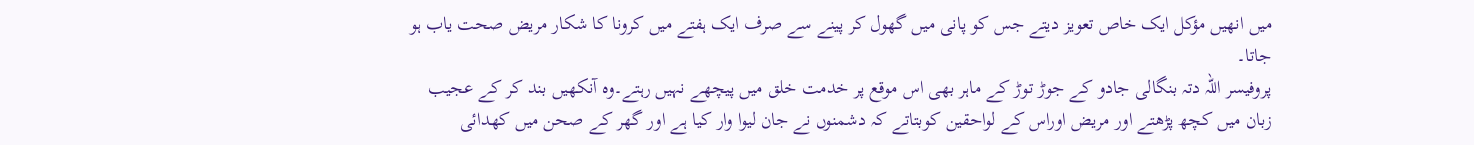میں انھیں مؤکل ایک خاص تعویز دیتے جس کو پانی میں گھول کر پینے سے صرف ایک ہفتے میں کرونا کا شکار مریض صحت یاب ہو جاتا۔
پروفیسر اللہ دتہ بنگالی جادو کے جوڑ توڑ کے ماہر بھی اس موقع پر خدمت خلق میں پیچھے نہیں رہتے۔وہ آنکھیں بند کر کے عجیب زبان میں کچھ پڑھتے اور مریض اوراس کے لواحقین کوبتاتے کہ دشمنوں نے جان لیوا وار کیا ہے اور گھر کے صحن میں کھدائی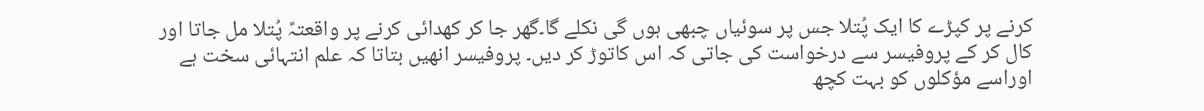کرنے پر کپڑے کا ایک پُتلا جس پر سوئیاں چبھی ہوں گی نکلے گا۔گھر جا کر کھدائی کرنے پر واقعتہً پُتلا مل جاتا اور کال کر کے پروفیسر سے درخواست کی جاتی کہ اس کاتوڑ کر دیں۔ پروفیسر انھیں بتاتا کہ علم انتہائی سخت ہے اوراسے مؤکلوں کو بہت کچھ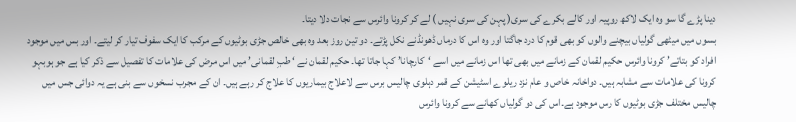دینا پڑے گا سو وہ ایک لاکھ روپیہ اور کالے بکرے کی سری( پہن کی سری نہیں ) لے کر کرونا وائرس سے نجات دلا دیتا۔
بسوں میں میٹھی گولیاں بیچنے والوں کو بھی قوم کا درد جاگتا اور وہ اس کا درماں ڈھونڈنے نکل پڑتے۔ دو تین روز بعد وہ بھی خالص جڑی بوٹیوں کے مرکب کا ایک سفوف تیار کر لیتے۔ اور بس میں موجود افراد کو بتاتے’ کرونا وائرس حکیم لقمان کے زمانے میں بھی تھا اس زمانے میں اسے ‘کارچانا’ کہا جاتا تھا۔ حکیم لقمان نے ‘ طبِ لقمانی’ میں اس مرض کی علامات کا تفصیل سے ذکر کیا ہے جو ہوبہو کرونا کی علامات سے مشابہ ہیں۔ دواخانہ خاص و عام نزد ریلوے اسٹیشن کے قمر دہلوی چالیس برس سے لاعلاج بیماریوں کا علاج کر رہے ہیں۔ ان کے مجرب نسخوں سے بنی ہے یہ دوائی جس میں چالیس مختلف جڑی بوٹیوں کا رس موجود ہے۔اس کی دو گولیاں کھانے سے کرونا وائرس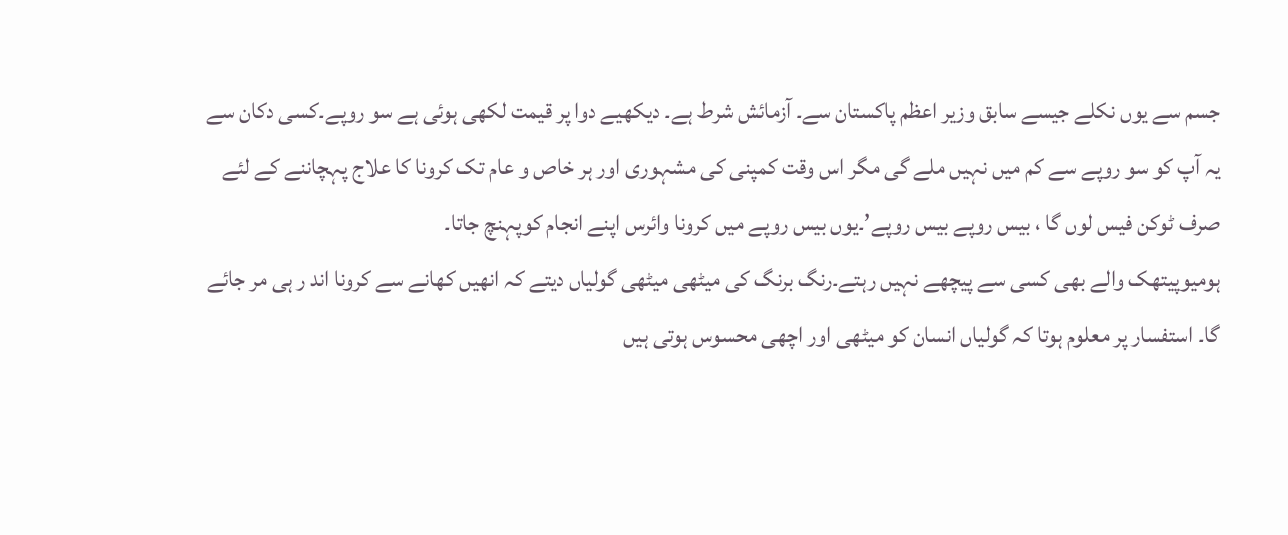جسم سے یوں نکلے جیسے سابق وزیر اعظم پاکستان سے۔ آزمائش شرط ہے۔ دیکھیے دوا پر قیمت لکھی ہوئی ہے سو روپے۔کسی دکان سے یہ آپ کو سو روپے سے کم میں نہیں ملے گی مگر اس وقت کمپنی کی مشہوری اور ہر خاص و عام تک کرونا کا علاج پہچاننے کے لئے صرف ٹوکن فیس لوں گا ، بیس روپے بیس روپے’۔یوں بیس روپے میں کرونا وائرس اپنے انجام کوپہنچ جاتا۔
ہومیوپیتھک والے بھی کسی سے پیچھے نہیں رہتے۔رنگ برنگ کی میٹھی میٹھی گولیاں دیتے کہ انھیں کھانے سے کرونا اند ر ہی مر جائے گا۔ استفسار پر معلوم ہوتا کہ گولیاں انسان کو میٹھی اور اچھی محسوس ہوتی ہیں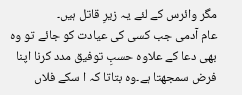مگر وائرس کے لئے یہ زیرِ قاتل ہیں۔
عام آدمی جب کسی کی عیادت کو جائے تو وہ بھی دعا کے علاوہ حسبِ توفیق مدد کرنا اپنا فرض سمجھتا ہے۔وہ بتاتا کہ ا سکے فلاں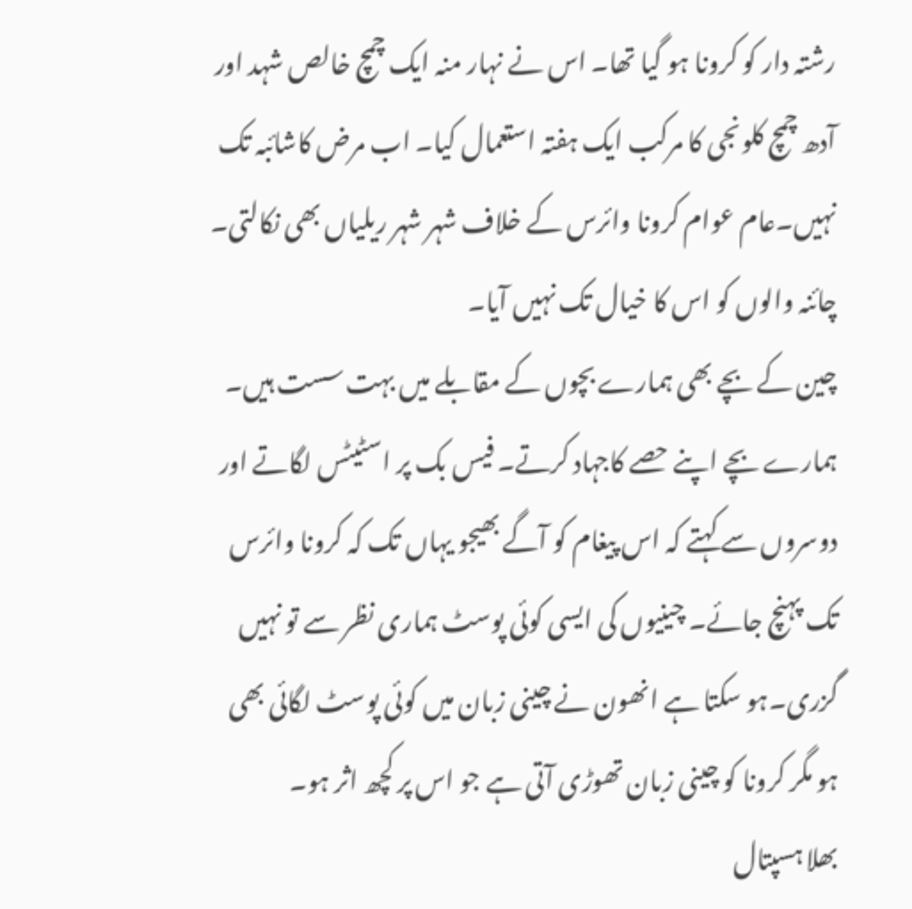رشتہ دار کو کرونا ہو گیا تھا۔ اس نے نہار منہ ایک چمچ خالص شہد اور آدھ چمچ کلونجی کا مرکب ایک ہفتہ استعمال کیا۔ اب مرض کاشائبہ تک نہیں۔عام عوام کرونا وائرس کے خلاف شہر شہر ریلیاں بھی نکالتی۔ چائنہ والوں کو اس کا خیال تک نہیں آیا۔
چین کے بچے بھی ہمارے بچوں کے مقابلے میں بہت سست ہیں۔ ہمارے بچے اپنے حصے کاجہاد کرتے۔ فیس بک پر اسٹیٹس لگاتے اور دوسروں سے کہتے کہ اس پیغام کو آگے بھیجو یہاں تک کہ کرونا وائرس تک پہنچ جائے۔ چینیوں کی ایسی کوئی پوسٹ ہماری نظر سے تو نہیں گزری۔ہو سکتا ہے انھون نے چینی زبان میں کوئی پوسٹ لگائی بھی ہو مگر کرونا کو چینی زبان تھوڑی آتی ہے جو اس پر کچھ اثر ہو۔
بھلا ہسپتال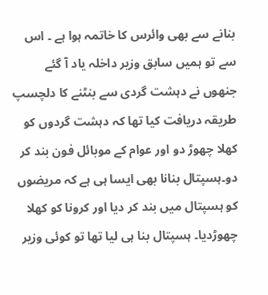بنانے سے بھی وائرس کا خاتمہ ہوا ہے ۔ اس سے تو ہمیں سابق وزیر داخلہ یاد آ گئے جنھوں نے دہشت گردی سے بنٹنے کا دلچسپ طریقہ دریافت کیا تھا کہ دہشت گردوں کو کھلا چھوڑ دو اور عوام کے موبائل فون بند کر دو۔ہسپتال بنانا بھی ایسا ہی ہے کہ مریضوں کو ہسپتال میں بند کر دیا اور کرونا کو کھلا چھوڑدیا۔ ہسپتال بنا ہی لیا تھا تو کوئی وزیر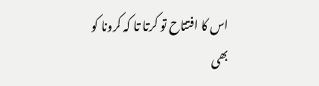اس کا افتتاح تو کرتا تا کہ کرونا کو بھی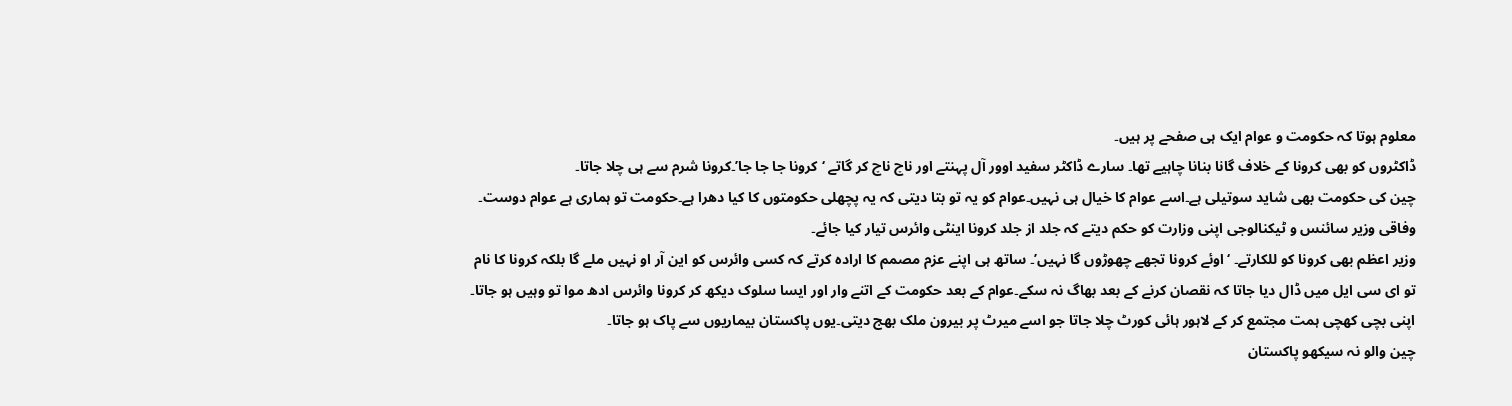معلوم ہوتا کہ حکومت و عوام ایک ہی صفحے پر ہیں۔
ڈاکٹروں کو بھی کرونا کے خلاف گانا بنانا چاہیے تھا۔ سارے ڈاکٹر سفید اوور آل پہنتے اور ناچ ناچ کر گاتے ‘کرونا جا جا جا’۔کرونا شرم سے ہی چلا جاتا۔
چین کی حکومت بھی شاید سوتیلی ہے۔اسے عوام کا خیال ہی نہیں۔عوام کو یہ تو بتا دیتی کہ یہ پچھلی حکومتوں کا کیا دھرا ہے۔حکومت تو ہماری ہے عوام دوست۔ وفاقی وزیر سائنس و ٹیکنالوجی اپنی وزارت کو حکم دیتے کہ جلد از جلد کرونا اینٹی وائرس تیار کیا جائے۔
وزیر اعظم بھی کرونا کو للکارتے۔ ‘اوئے کرونا تجھے چھوڑوں گا نہیں’۔ ساتھ ہی اپنے عزم مصمم کا ارادہ کرتے کہ کسی وائرس کو این آر او نہیں ملے گا بلکہ کرونا کا نام تو ای سی ایل میں ڈال دیا جاتا کہ نقصان کرنے کے بعد بھاگ نہ سکے۔عوام کے بعد حکومت کے اتنے وار اور ایسا سلوک دیکھ کر کرونا وائرس ادھ موا تو وہیں ہو جاتا۔ اپنی بچی کھچی ہمت مجتمع کر کے لاہور ہائی کورٹ چلا جاتا جو اسے میرٹ پر بیرون ملک بھج دیتی۔یوں پاکستان بیماریوں سے پاک ہو جاتا۔
چین والو نہ سیکھو پاکستان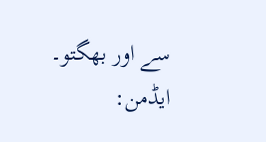سے اور بھگتو۔
ایڈمن: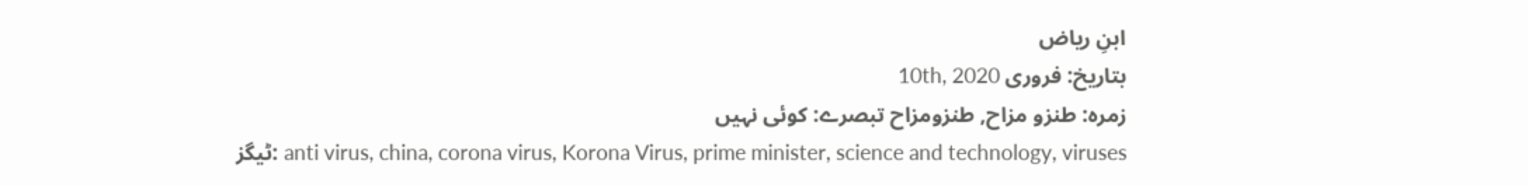ابنِ ریاض
بتاریخ: فروری 10th, 2020
زمرہ: طنزو مزاح, طنزومزاح تبصرے: کوئی نہیں
ٹیگز: anti virus, china, corona virus, Korona Virus, prime minister, science and technology, viruses